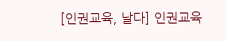[인권교육, 날다] 인권교육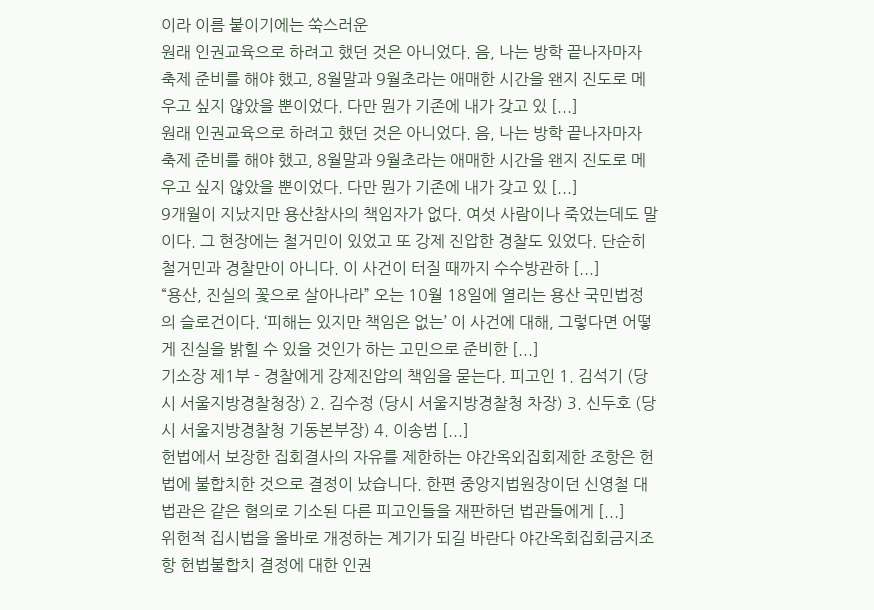이라 이름 붙이기에는 쑥스러운
원래 인권교육으로 하려고 했던 것은 아니었다. 음, 나는 방학 끝나자마자 축제 준비를 해야 했고, 8월말과 9월초라는 애매한 시간을 왠지 진도로 메우고 싶지 않았을 뿐이었다. 다만 뭔가 기존에 내가 갖고 있 [...]
원래 인권교육으로 하려고 했던 것은 아니었다. 음, 나는 방학 끝나자마자 축제 준비를 해야 했고, 8월말과 9월초라는 애매한 시간을 왠지 진도로 메우고 싶지 않았을 뿐이었다. 다만 뭔가 기존에 내가 갖고 있 [...]
9개월이 지났지만 용산참사의 책임자가 없다. 여섯 사람이나 죽었는데도 말이다. 그 현장에는 철거민이 있었고 또 강제 진압한 경찰도 있었다. 단순히 철거민과 경찰만이 아니다. 이 사건이 터질 때까지 수수방관하 [...]
“용산, 진실의 꽃으로 살아나라” 오는 10월 18일에 열리는 용산 국민법정의 슬로건이다. ‘피해는 있지만 책임은 없는’ 이 사건에 대해, 그렇다면 어떻게 진실을 밝힐 수 있을 것인가 하는 고민으로 준비한 [...]
기소장 제1부 - 경찰에게 강제진압의 책임을 묻는다. 피고인 1. 김석기 (당시 서울지방경찰청장) 2. 김수정 (당시 서울지방경찰청 차장) 3. 신두호 (당시 서울지방경찰청 기동본부장) 4. 이송범 [...]
헌법에서 보장한 집회결사의 자유를 제한하는 야간옥외집회제한 조항은 헌법에 불합치한 것으로 결정이 났습니다. 한편 중앙지법원장이던 신영철 대법관은 같은 혐의로 기소된 다른 피고인들을 재판하던 법관들에게 [...]
위헌적 집시법을 올바로 개정하는 계기가 되길 바란다 야간옥회집회금지조항 헌법불합치 결정에 대한 인권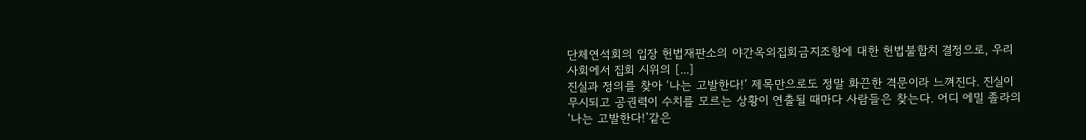단체연석회의 입장 헌법재판소의 야간옥외집회금지조항에 대한 헌법불합치 결정으로, 우리사회에서 집회 시위의 [...]
진실과 정의를 찾아 ‘나는 고발한다!’ 제목만으로도 정말 화끈한 격문이라 느껴진다. 진실이 무시되고 공권력이 수치를 모르는 상황이 연출될 때마다 사람들은 찾는다. 어디 에밀 졸라의 ‘나는 고발한다!’같은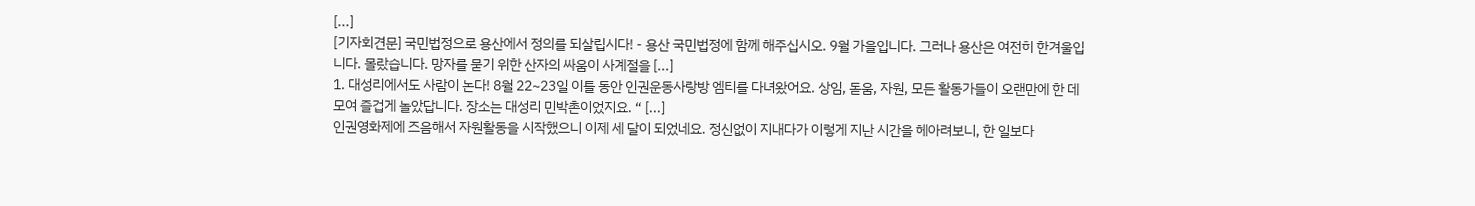[...]
[기자회견문] 국민법정으로 용산에서 정의를 되살립시다! - 용산 국민법정에 함께 해주십시오. 9월 가을입니다. 그러나 용산은 여전히 한겨울입니다. 몰랐습니다. 망자를 묻기 위한 산자의 싸움이 사계절을 [...]
1. 대성리에서도 사람이 논다! 8월 22~23일 이틀 동안 인권운동사랑방 엠티를 다녀왔어요. 상임, 돋움, 자원, 모든 활동가들이 오랜만에 한 데 모여 즐겁게 놀았답니다. 장소는 대성리 민박촌이었지요. “ [...]
인권영화제에 즈음해서 자원활동을 시작했으니 이제 세 달이 되었네요. 정신없이 지내다가 이렇게 지난 시간을 헤아려보니, 한 일보다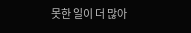못한 일이 더 많아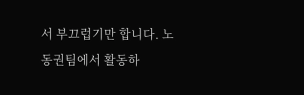서 부끄럽기만 합니다. 노동권팀에서 활동하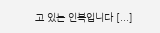고 있는 인복입니다 [...]